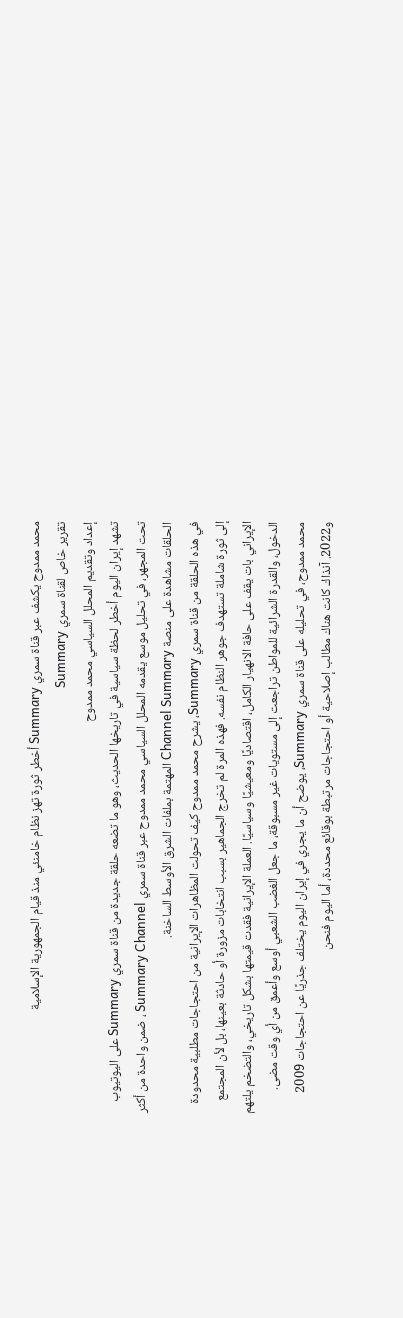محمد ممدوح يكشف عبر قناة سمري Summary أخطر ثورة تهز نظام خامنئي منذ قيام الجمهورية الإسلامية
تقرير خاص لقناة سمري Summary
إعداد وتقديم المحلل السياسي محمد ممدوح
تشهد إيران اليوم أخطر لحظة سياسية في تاريخها الحديث، وهو ما تضعه حلقة جديدة من قناة سمري Summary على اليوتيوب تحت المجهر، في تحليل موسع يقدمه المحلل السياسي محمد ممدوح عبر قناة سمري Summary Channel ، ضمن واحدة من أكثر الحلقات مشاهدة على منصة Channel Summary المهتمة بملفات الشرق الأوسط الساخنة.
في هذه الحلقة من قناة سمري Summary، يشرح محمد ممدوح كيف تحولت المظاهرات الإيرانية من احتجاجات مطلبية محدودة إلى ثورة شاملة تستهدف جوهر النظام نفسه. فهذه المرة لم تخرج الجماهير بسبب انتخابات مزورة أو حادثة بعينها، بل لأن المجتمع الإيراني بات يقف على حافة الانهيار الكامل، اقتصاديًا ومعيشيًا وسياسيًا. العملة الإيرانية فقدت قيمتها بشكل تاريخي، والتضخم يلتهم الدخول، والقدرة الشرائية للمواطن تراجعت إلى مستويات غير مسبوقة، ما جعل الغضب الشعبي أوسع وأعمق من أي وقت مضى.
محمد ممدوح، في تحليله على قناة سمري Summary، يوضح أن ما يجري في إيران اليوم يختلف جذريًا عن احتجاجات 2009 و2022. آنذاك كانت هناك مطالب إصلاحية أو احتجاجات مرتبطة بوقائع محددة، أما اليوم فنحن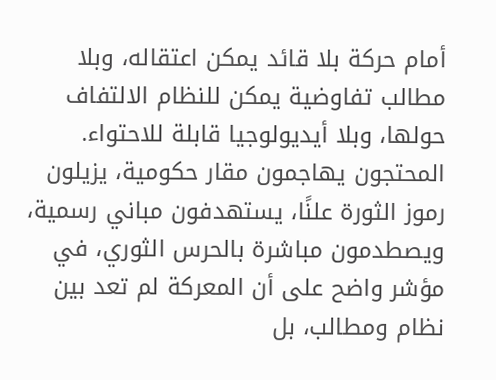أمام حركة بلا قائد يمكن اعتقاله، وبلا مطالب تفاوضية يمكن للنظام الالتفاف حولها، وبلا أيديولوجيا قابلة للاحتواء. المحتجون يهاجمون مقار حكومية، يزيلون رموز الثورة علنًا، يستهدفون مباني رسمية، ويصطدمون مباشرة بالحرس الثوري، في مؤشر واضح على أن المعركة لم تعد بين نظام ومطالب، بل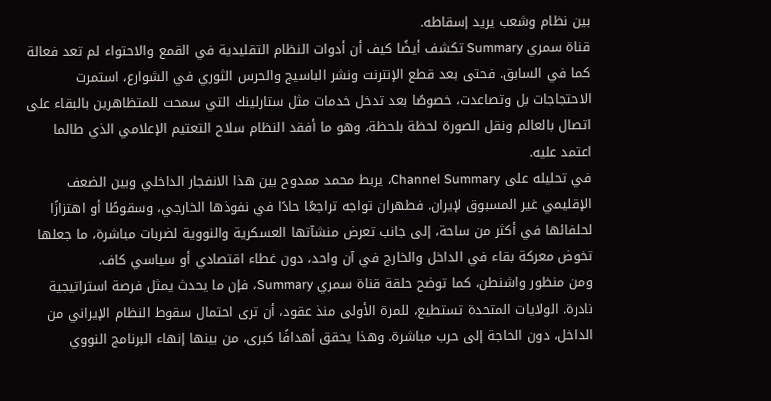بين نظام وشعب يريد إسقاطه.
قناة سمري Summary تكشف أيضًا كيف أن أدوات النظام التقليدية في القمع والاحتواء لم تعد فعالة كما في السابق. فحتى بعد قطع الإنترنت ونشر الباسيج والحرس الثوري في الشوارع، استمرت الاحتجاجات بل وتصاعدت، خصوصًا بعد تدخل خدمات مثل ستارلينك التي سمحت للمتظاهرين بالبقاء على اتصال بالعالم ونقل الصورة لحظة بلحظة، وهو ما أفقد النظام سلاح التعتيم الإعلامي الذي طالما اعتمد عليه.
في تحليله على Channel Summary، يربط محمد ممدوح بين هذا الانفجار الداخلي وبين الضعف الإقليمي غير المسبوق لإيران. فطهران تواجه تراجعًا حادًا في نفوذها الخارجي، وسقوطًا أو اهتزازًا لحلفائها في أكثر من ساحة، إلى جانب تعرض منشآتها العسكرية والنووية لضربات مباشرة، ما جعلها تخوض معركة بقاء في الداخل والخارج في آن واحد، دون غطاء اقتصادي أو سياسي كاف.
ومن منظور واشنطن، كما توضح حلقة قناة سمري Summary، فإن ما يحدث يمثل فرصة استراتيجية نادرة. الولايات المتحدة تستطيع، للمرة الأولى منذ عقود، أن ترى احتمال سقوط النظام الإيراني من الداخل، دون الحاجة إلى حرب مباشرة. وهذا يحقق أهدافًا كبرى، من بينها إنهاء البرنامج النووي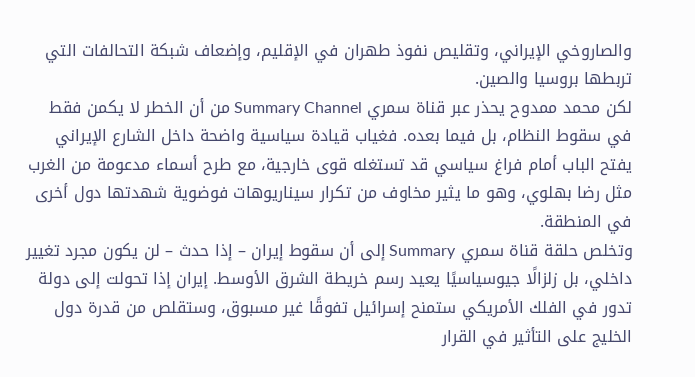والصاروخي الإيراني، وتقليص نفوذ طهران في الإقليم، وإضعاف شبكة التحالفات التي تربطها بروسيا والصين.
لكن محمد ممدوح يحذر عبر قناة سمري Summary Channel من أن الخطر لا يكمن فقط في سقوط النظام، بل فيما بعده. فغياب قيادة سياسية واضحة داخل الشارع الإيراني يفتح الباب أمام فراغ سياسي قد تستغله قوى خارجية، مع طرح أسماء مدعومة من الغرب مثل رضا بهلوي، وهو ما يثير مخاوف من تكرار سيناريوهات فوضوية شهدتها دول أخرى في المنطقة.
وتخلص حلقة قناة سمري Summary إلى أن سقوط إيران – إذا حدث – لن يكون مجرد تغيير داخلي، بل زلزالًا جيوسياسيًا يعيد رسم خريطة الشرق الأوسط. إيران إذا تحولت إلى دولة تدور في الفلك الأمريكي ستمنح إسرائيل تفوقًا غير مسبوق، وستقلص من قدرة دول الخليج على التأثير في القرار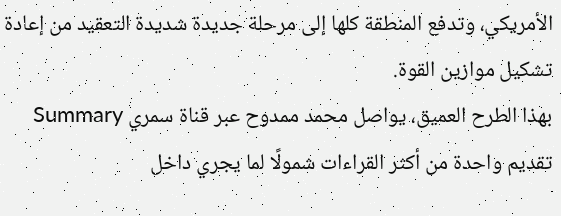الأمريكي، وتدفع المنطقة كلها إلى مرحلة جديدة شديدة التعقيد من إعادة تشكيل موازين القوة.
بهذا الطرح العميق، يواصل محمد ممدوح عبر قناة سمري Summary تقديم واحدة من أكثر القراءات شمولًا لما يجري داخل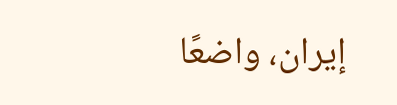إيران، واضعًا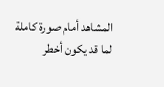المشاهد أمام صورة كاملة لما قد يكون أخطر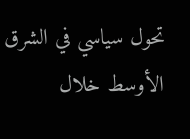تحول سياسي في الشرق الأوسط خلال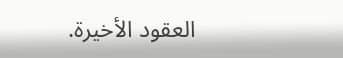العقود الأخيرة.